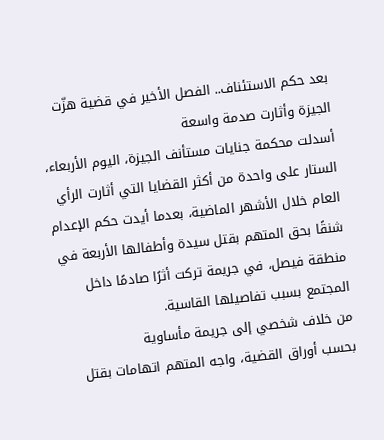بعد حكم الاستئناف.. الفصل الأخير في قضية هزّت الجيزة وأثارت صدمة واسعة
أسدلت محكمة جنايات مستأنف الجيزة، اليوم الأربعاء، الستار على واحدة من أكثر القضايا التي أثارت الرأي العام خلال الأشهر الماضية، بعدما أيدت حكم الإعدام شنقًا بحق المتهم بقتل سيدة وأطفالها الأربعة في منطقة فيصل، في جريمة تركت أثرًا صادمًا داخل المجتمع بسبب تفاصيلها القاسية.
من خلاف شخصي إلى جريمة مأساوية
بحسب أوراق القضية، واجه المتهم اتهامات بقتل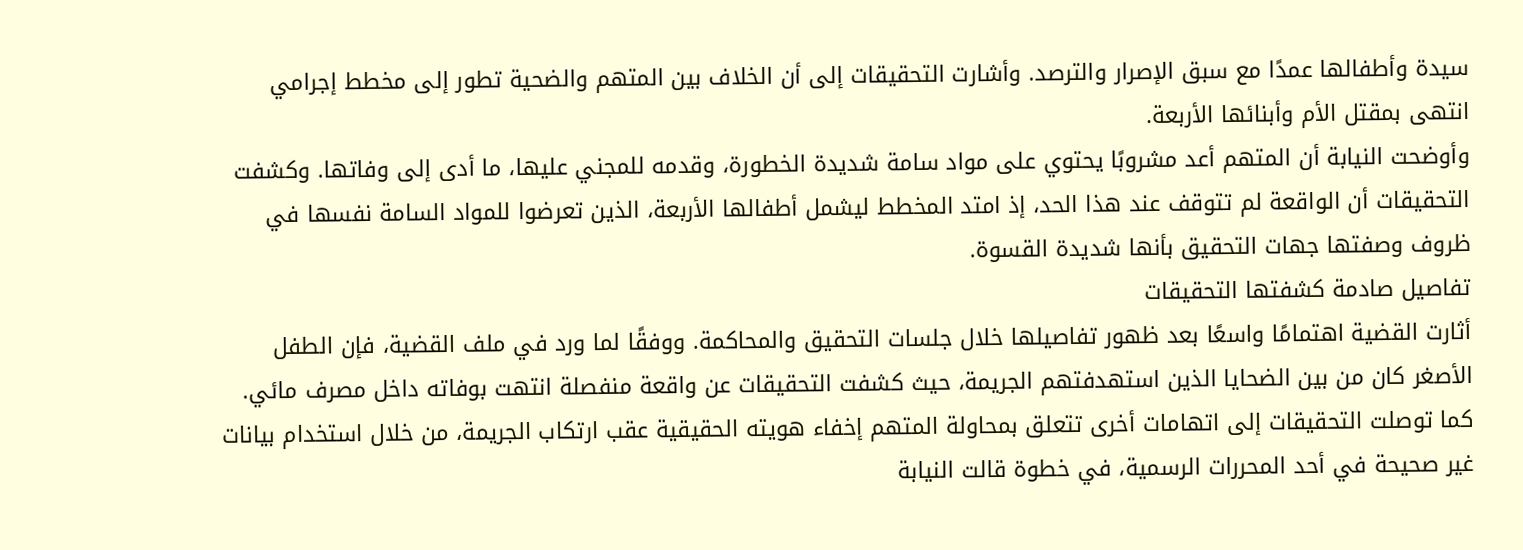سيدة وأطفالها عمدًا مع سبق الإصرار والترصد. وأشارت التحقيقات إلى أن الخلاف بين المتهم والضحية تطور إلى مخطط إجرامي انتهى بمقتل الأم وأبنائها الأربعة.
وأوضحت النيابة أن المتهم أعد مشروبًا يحتوي على مواد سامة شديدة الخطورة، وقدمه للمجني عليها، ما أدى إلى وفاتها. وكشفت التحقيقات أن الواقعة لم تتوقف عند هذا الحد، إذ امتد المخطط ليشمل أطفالها الأربعة، الذين تعرضوا للمواد السامة نفسها في ظروف وصفتها جهات التحقيق بأنها شديدة القسوة.
تفاصيل صادمة كشفتها التحقيقات
أثارت القضية اهتمامًا واسعًا بعد ظهور تفاصيلها خلال جلسات التحقيق والمحاكمة. ووفقًا لما ورد في ملف القضية، فإن الطفل الأصغر كان من بين الضحايا الذين استهدفتهم الجريمة، حيث كشفت التحقيقات عن واقعة منفصلة انتهت بوفاته داخل مصرف مائي.
كما توصلت التحقيقات إلى اتهامات أخرى تتعلق بمحاولة المتهم إخفاء هويته الحقيقية عقب ارتكاب الجريمة، من خلال استخدام بيانات غير صحيحة في أحد المحررات الرسمية، في خطوة قالت النيابة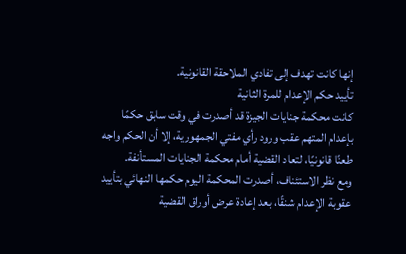إنها كانت تهدف إلى تفادي الملاحقة القانونية.
تأييد حكم الإعدام للمرة الثانية
كانت محكمة جنايات الجيزة قد أصدرت في وقت سابق حكمًا بإعدام المتهم عقب ورود رأي مفتي الجمهورية، إلا أن الحكم واجه طعنًا قانونيًا، لتعاد القضية أمام محكمة الجنايات المستأنفة.
ومع نظر الاستئناف، أصدرت المحكمة اليوم حكمها النهائي بتأييد عقوبة الإعدام شنقًا، بعد إعادة عرض أوراق القضية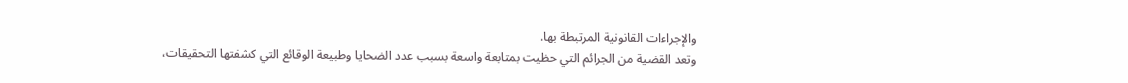والإجراءات القانونية المرتبطة بها.
وتعد القضية من الجرائم التي حظيت بمتابعة واسعة بسبب عدد الضحايا وطبيعة الوقائع التي كشفتها التحقيقات،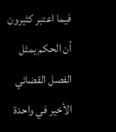فيما اعتبر كثيرون أن الحكم يمثل الفصل القضائي الأخير في واحدة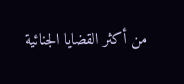من أكثر القضايا الجنائية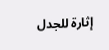إثارة للجدل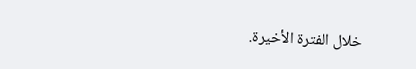خلال الفترة الأخيرة.